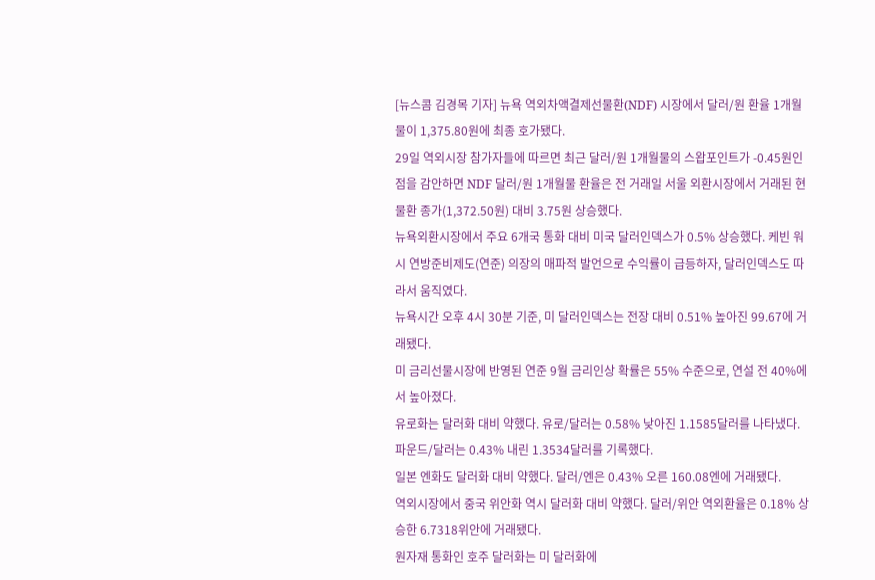[뉴스콤 김경목 기자] 뉴욕 역외차액결제선물환(NDF) 시장에서 달러/원 환율 1개월물이 1,375.80원에 최종 호가됐다.
29일 역외시장 참가자들에 따르면 최근 달러/원 1개월물의 스왑포인트가 -0.45원인 점을 감안하면 NDF 달러/원 1개월물 환율은 전 거래일 서울 외환시장에서 거래된 현물환 종가(1,372.50원) 대비 3.75원 상승했다.
뉴욕외환시장에서 주요 6개국 통화 대비 미국 달러인덱스가 0.5% 상승했다. 케빈 워시 연방준비제도(연준) 의장의 매파적 발언으로 수익률이 급등하자, 달러인덱스도 따라서 움직였다.
뉴욕시간 오후 4시 30분 기준, 미 달러인덱스는 전장 대비 0.51% 높아진 99.67에 거래됐다.
미 금리선물시장에 반영된 연준 9월 금리인상 확률은 55% 수준으로, 연설 전 40%에서 높아졌다.
유로화는 달러화 대비 약했다. 유로/달러는 0.58% 낮아진 1.1585달러를 나타냈다. 파운드/달러는 0.43% 내린 1.3534달러를 기록했다.
일본 엔화도 달러화 대비 약했다. 달러/엔은 0.43% 오른 160.08엔에 거래됐다.
역외시장에서 중국 위안화 역시 달러화 대비 약했다. 달러/위안 역외환율은 0.18% 상승한 6.7318위안에 거래됐다.
원자재 통화인 호주 달러화는 미 달러화에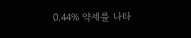0.44% 약세를 나타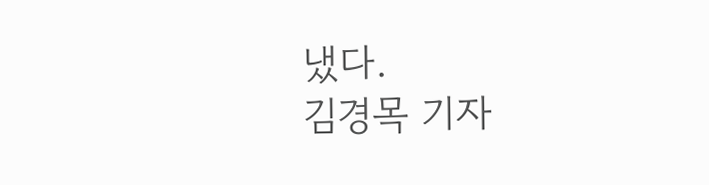냈다.
김경목 기자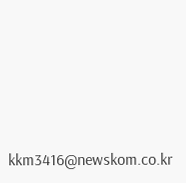kkm3416@newskom.co.kr